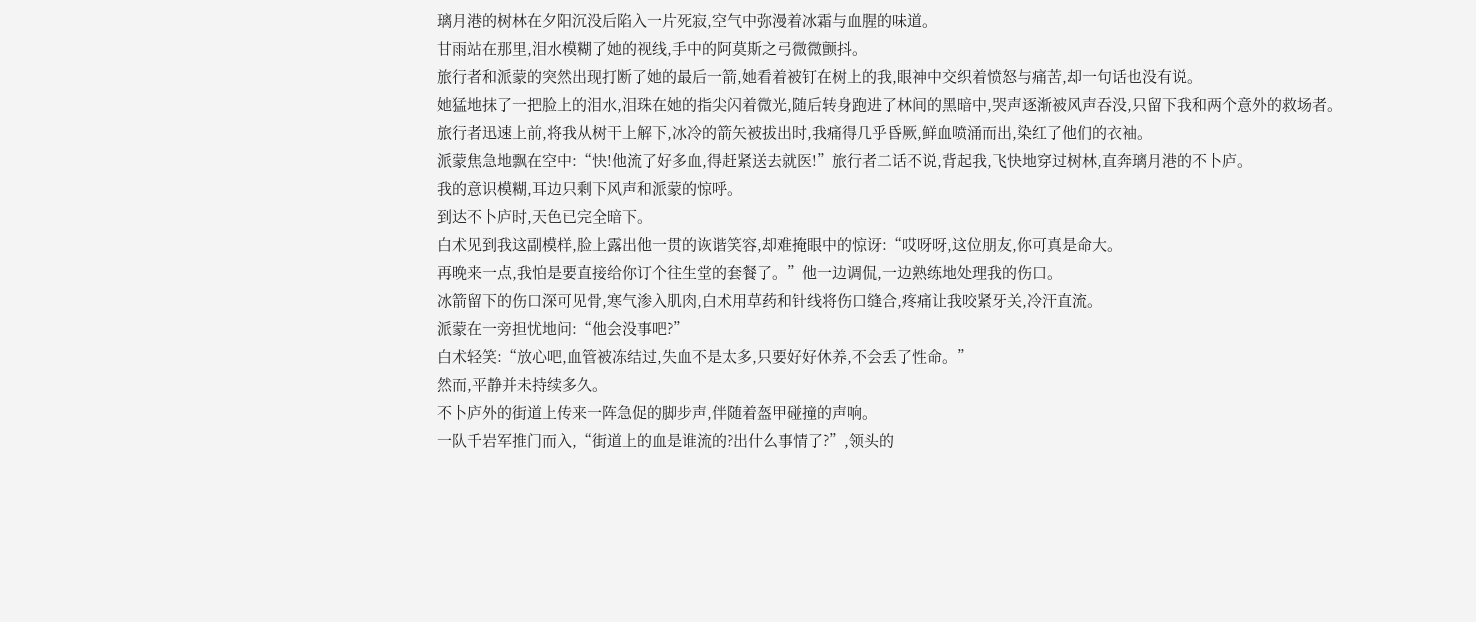璃月港的树林在夕阳沉没后陷入一片死寂,空气中弥漫着冰霜与血腥的味道。
甘雨站在那里,泪水模糊了她的视线,手中的阿莫斯之弓微微颤抖。
旅行者和派蒙的突然出现打断了她的最后一箭,她看着被钉在树上的我,眼神中交织着愤怒与痛苦,却一句话也没有说。
她猛地抹了一把脸上的泪水,泪珠在她的指尖闪着微光,随后转身跑进了林间的黑暗中,哭声逐渐被风声吞没,只留下我和两个意外的救场者。
旅行者迅速上前,将我从树干上解下,冰冷的箭矢被拔出时,我痛得几乎昏厥,鲜血喷涌而出,染红了他们的衣袖。
派蒙焦急地飘在空中:“快!他流了好多血,得赶紧送去就医!”旅行者二话不说,背起我,飞快地穿过树林,直奔璃月港的不卜庐。
我的意识模糊,耳边只剩下风声和派蒙的惊呼。
到达不卜庐时,天色已完全暗下。
白术见到我这副模样,脸上露出他一贯的诙谐笑容,却难掩眼中的惊讶:“哎呀呀,这位朋友,你可真是命大。
再晚来一点,我怕是要直接给你订个往生堂的套餐了。”他一边调侃,一边熟练地处理我的伤口。
冰箭留下的伤口深可见骨,寒气渗入肌肉,白术用草药和针线将伤口缝合,疼痛让我咬紧牙关,冷汗直流。
派蒙在一旁担忧地问:“他会没事吧?”
白术轻笑:“放心吧,血管被冻结过,失血不是太多,只要好好休养,不会丢了性命。”
然而,平静并未持续多久。
不卜庐外的街道上传来一阵急促的脚步声,伴随着盔甲碰撞的声响。
一队千岩军推门而入,“街道上的血是谁流的?出什么事情了?”,领头的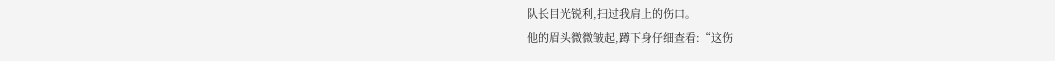队长目光锐利,扫过我肩上的伤口。
他的眉头微微皱起,蹲下身仔细查看:“这伤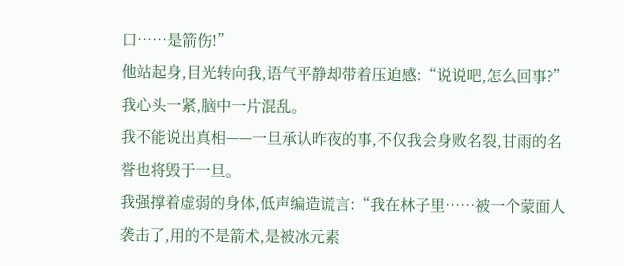口……是箭伤!”
他站起身,目光转向我,语气平静却带着压迫感:“说说吧,怎么回事?”
我心头一紧,脑中一片混乱。
我不能说出真相——一旦承认昨夜的事,不仅我会身败名裂,甘雨的名誉也将毁于一旦。
我强撑着虚弱的身体,低声编造谎言:“我在林子里……被一个蒙面人袭击了,用的不是箭术,是被冰元素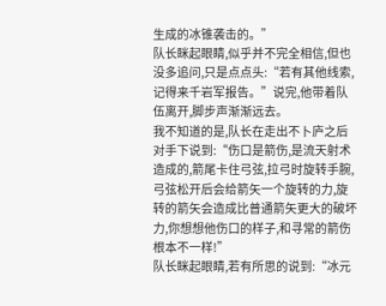生成的冰锥袭击的。”
队长眯起眼睛,似乎并不完全相信,但也没多追问,只是点点头:“若有其他线索,记得来千岩军报告。”说完,他带着队伍离开,脚步声渐渐远去。
我不知道的是,队长在走出不卜庐之后对手下说到:“伤口是箭伤,是流天射术造成的,箭尾卡住弓弦,拉弓时旋转手腕,弓弦松开后会给箭矢一个旋转的力,旋转的箭矢会造成比普通箭矢更大的破坏力,你想想他伤口的样子,和寻常的箭伤根本不一样!”
队长眯起眼睛,若有所思的说到:“冰元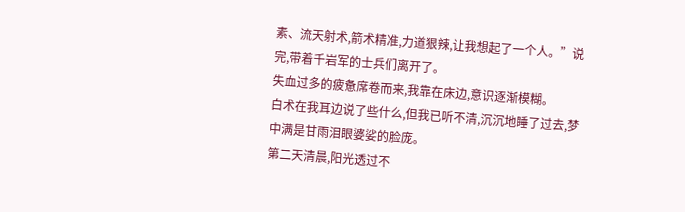素、流天射术,箭术精准,力道狠辣,让我想起了一个人。”说完,带着千岩军的士兵们离开了。
失血过多的疲惫席卷而来,我靠在床边,意识逐渐模糊。
白术在我耳边说了些什么,但我已听不清,沉沉地睡了过去,梦中满是甘雨泪眼婆娑的脸庞。
第二天清晨,阳光透过不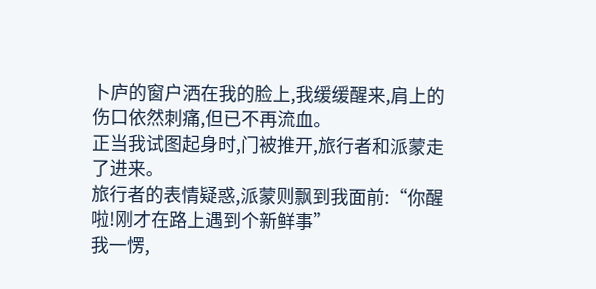卜庐的窗户洒在我的脸上,我缓缓醒来,肩上的伤口依然刺痛,但已不再流血。
正当我试图起身时,门被推开,旅行者和派蒙走了进来。
旅行者的表情疑惑,派蒙则飘到我面前:“你醒啦!刚才在路上遇到个新鲜事”
我一愣,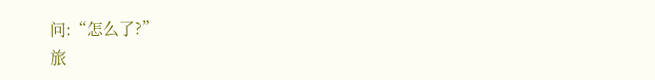问:“怎么了?”
旅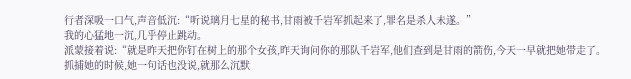行者深吸一口气,声音低沉:“听说璃月七星的秘书,甘雨被千岩军抓起来了,罪名是杀人未遂。”
我的心猛地一沉,几乎停止跳动。
派蒙接着说:“就是昨天把你钉在树上的那个女孩,昨天询问你的那队千岩军,他们查到是甘雨的箭伤,今天一早就把她带走了。
抓捕她的时候,她一句话也没说,就那么沉默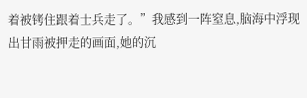着被铐住跟着士兵走了。”我感到一阵窒息,脑海中浮现出甘雨被押走的画面,她的沉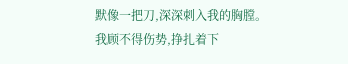默像一把刀,深深刺入我的胸膛。
我顾不得伤势,挣扎着下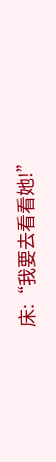床:“我要去看看她!”